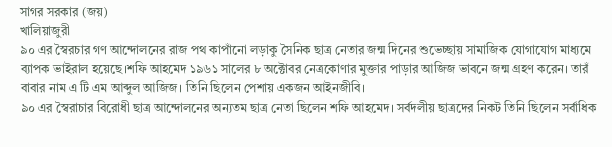সাগর সরকার (জয়)
খালিয়াজুরী
৯০ এর স্বৈরচার গণ আন্দোলনের রাজ পথ কাপাঁনো লড়াকু সৈনিক ছাত্র নেতার জন্ম দিনের শুভেচ্ছায় সামাজিক যোগাযোগ মাধ্যমে ব্যাপক ভাইরাল হয়েছে।শফি আহমেদ ১৯৬১ সালের ৮ অক্টোবর নেত্রকোণার মুক্তার পাড়ার আজিজ ভাবনে জন্ম গ্রহণ করেন। তারঁ বাবার নাম এ টি এম আব্দুল আজিজ। তিনি ছিলেন পেশায় একজন আইনজীবি।
৯০ এর স্বৈরাচার বিরোধী ছাত্র আন্দোলনের অন্যতম ছাত্র নেতা ছিলেন শফি আহমেদ। সর্বদলীয় ছাত্রদের নিকট তিনি ছিলেন সর্বাধিক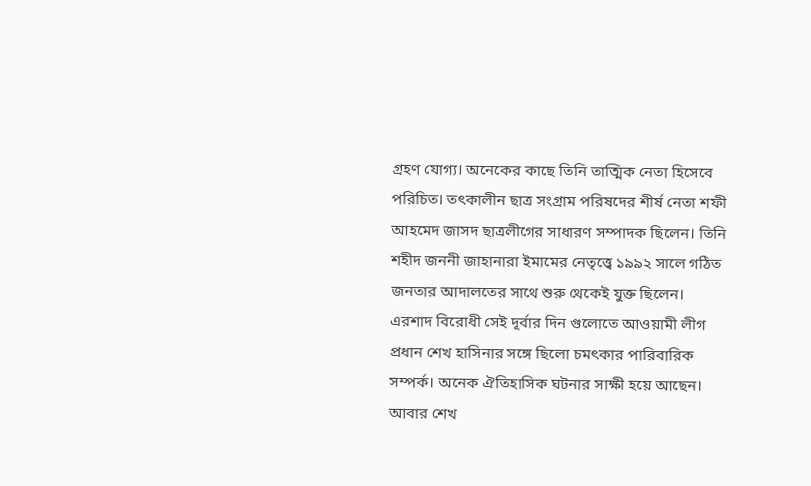গ্রহণ যোগ্য। অনেকের কাছে তিনি তাত্মিক নেতা হিসেবে পরিচিত। তৎকালীন ছাত্র সংগ্রাম পরিষদের শীর্ষ নেতা শফী আহমেদ জাসদ ছাত্রলীগের সাধারণ সম্পাদক ছিলেন। তিনি শহীদ জননী জাহানারা ইমামের নেতৃত্ত্বে ১৯৯২ সালে গঠিত জনতার আদালতের সাথে শুরু থেকেই যুক্ত ছিলেন।
এরশাদ বিরোধী সেই দূর্বার দিন গুলোতে আওয়ামী লীগ প্রধান শেখ হাসিনার সঙ্গে ছিলো চমৎকার পারিবারিক সম্পর্ক। অনেক ঐতিহাসিক ঘটনার সাক্ষী হয়ে আছেন। আবার শেখ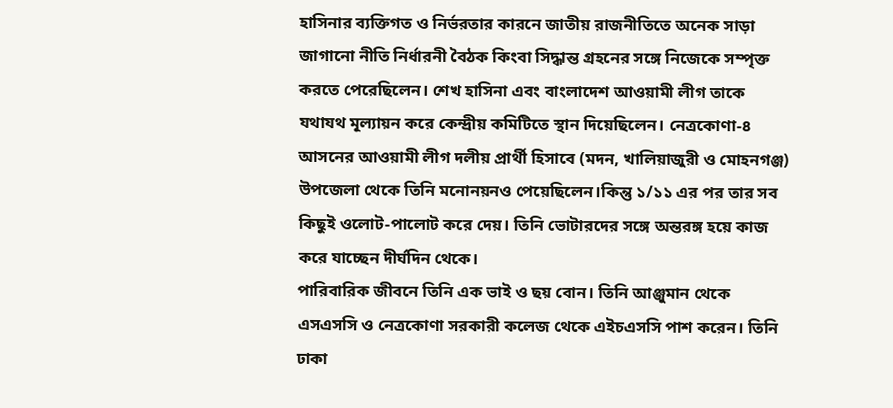হাসিনার ব্যক্তিগত ও নির্ভরতার কারনে জাতীয় রাজনীতিতে অনেক সাড়া জাগানো নীতি নির্ধারনী বৈঠক কিংবা সিদ্ধান্ত গ্রহনের সঙ্গে নিজেকে সম্পৃক্ত করতে পেরেছিলেন। শেখ হাসিনা এবং বাংলাদেশ আওয়ামী লীগ তাকে যথাযথ মূল্যায়ন করে কেন্দ্রীয় কমিটিতে স্থান দিয়েছিলেন। নেত্রকোণা-৪ আসনের আওয়ামী লীগ দলীয় প্রার্থী হিসাবে (মদন, খালিয়াজুরী ও মোহনগঞ্জ) উপজেলা থেকে তিনি মনোনয়নও পেয়েছিলেন।কিন্তু ১/১১ এর পর তার সব কিছুই ওলোট-পালোট করে দেয়। তিনি ভোটারদের সঙ্গে অন্তরঙ্গ হয়ে কাজ করে যাচ্ছেন দীর্ঘদিন থেকে।
পারিবারিক জীবনে তিনি এক ভাই ও ছয় বোন। তিনি আঞ্জুমান থেকে এসএসসি ও নেত্রকোণা সরকারী কলেজ থেকে এইচএসসি পাশ করেন। তিনি ঢাকা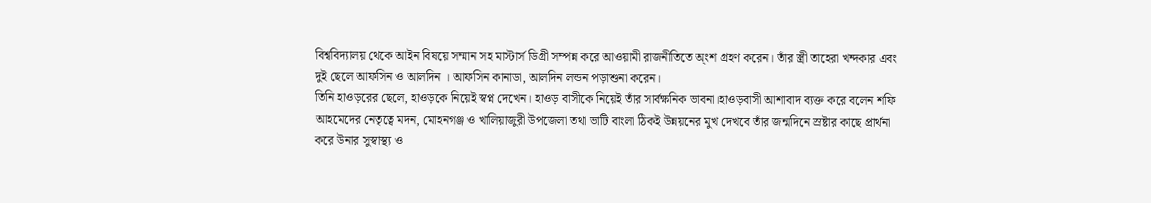বিশ্ববিদ্যালয় থেকে আইন বিষয়ে সম্মান সহ মাস্টার্স ডিগ্রী সম্পন্ন করে আওয়ামী রাজনীতিতে অ্ংশ গ্রহণ করেন। তাঁর স্ত্রী তাহেরা খন্দকার এবং দুই ছেলে আফসিন ও আলদিন । আফসিন কানাডা, আলদিন লন্ডন পড়াশুনা করেন।
তিনি হাওড়রের ছেলে, হাওড়কে নিয়েই স্বপ্ন দেখেন। হাওড় বাসীকে নিয়েই তাঁর সার্বক্ষনিক ভাবনা।হাওড়বাসী আশাবাদ ব্যক্ত করে বলেন শফি আহমেদের নেতৃত্বে মদন, মোহনগঞ্জ ও খালিয়াজুরী উপজেলা তথা ভাটি বাংলা ঠিকই উন্নয়নের মুখ দেখবে তাঁর জন্মদিনে স্রষ্টার কাছে প্রার্থনা করে উনার সুস্বাস্থ্য ও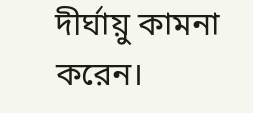দীর্ঘায়ু কামনা করেন।